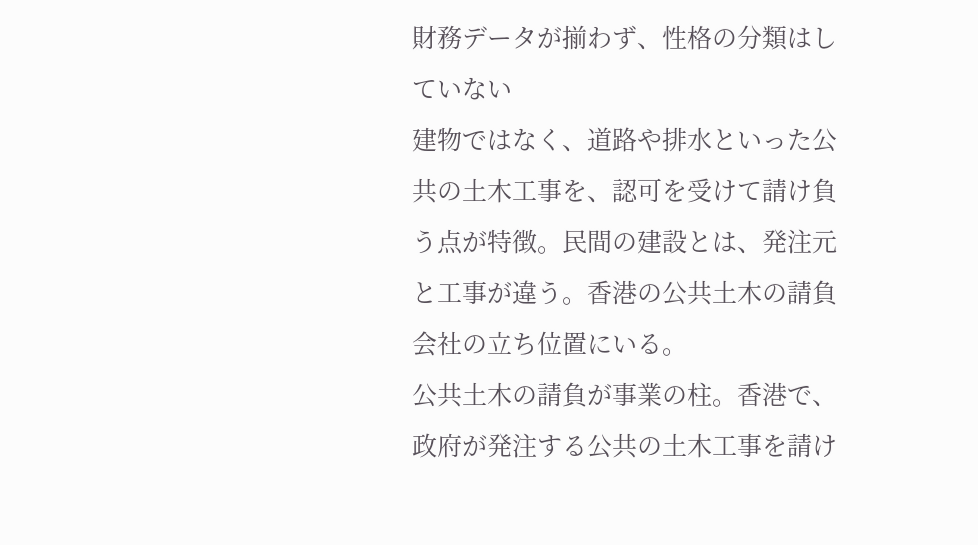財務データが揃わず、性格の分類はしていない
建物ではなく、道路や排水といった公共の土木工事を、認可を受けて請け負う点が特徴。民間の建設とは、発注元と工事が違う。香港の公共土木の請負会社の立ち位置にいる。
公共土木の請負が事業の柱。香港で、政府が発注する公共の土木工事を請け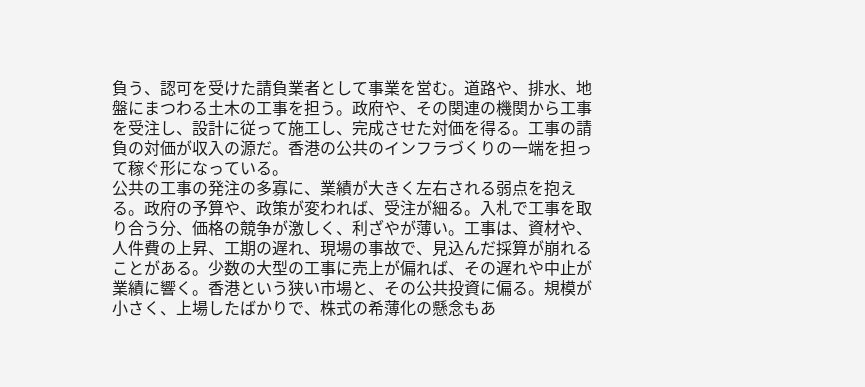負う、認可を受けた請負業者として事業を営む。道路や、排水、地盤にまつわる土木の工事を担う。政府や、その関連の機関から工事を受注し、設計に従って施工し、完成させた対価を得る。工事の請負の対価が収入の源だ。香港の公共のインフラづくりの一端を担って稼ぐ形になっている。
公共の工事の発注の多寡に、業績が大きく左右される弱点を抱える。政府の予算や、政策が変われば、受注が細る。入札で工事を取り合う分、価格の競争が激しく、利ざやが薄い。工事は、資材や、人件費の上昇、工期の遅れ、現場の事故で、見込んだ採算が崩れることがある。少数の大型の工事に売上が偏れば、その遅れや中止が業績に響く。香港という狭い市場と、その公共投資に偏る。規模が小さく、上場したばかりで、株式の希薄化の懸念もあ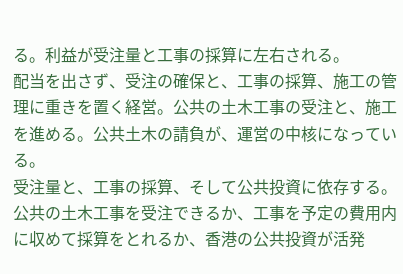る。利益が受注量と工事の採算に左右される。
配当を出さず、受注の確保と、工事の採算、施工の管理に重きを置く経営。公共の土木工事の受注と、施工を進める。公共土木の請負が、運営の中核になっている。
受注量と、工事の採算、そして公共投資に依存する。公共の土木工事を受注できるか、工事を予定の費用内に収めて採算をとれるか、香港の公共投資が活発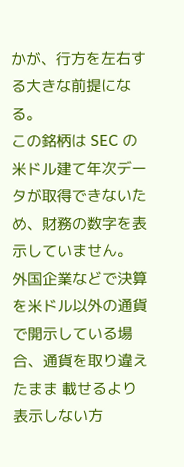かが、行方を左右する大きな前提になる。
この銘柄は SEC の米ドル建て年次データが取得できないため、財務の数字を表示していません。 外国企業などで決算を米ドル以外の通貨で開示している場合、通貨を取り違えたまま 載せるより表示しない方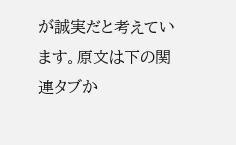が誠実だと考えています。原文は下の関連タブか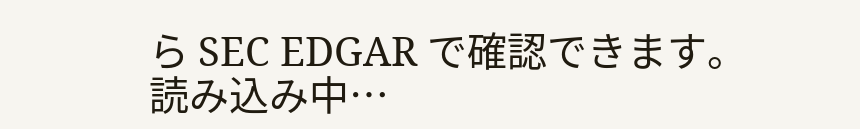ら SEC EDGAR で確認できます。
読み込み中…